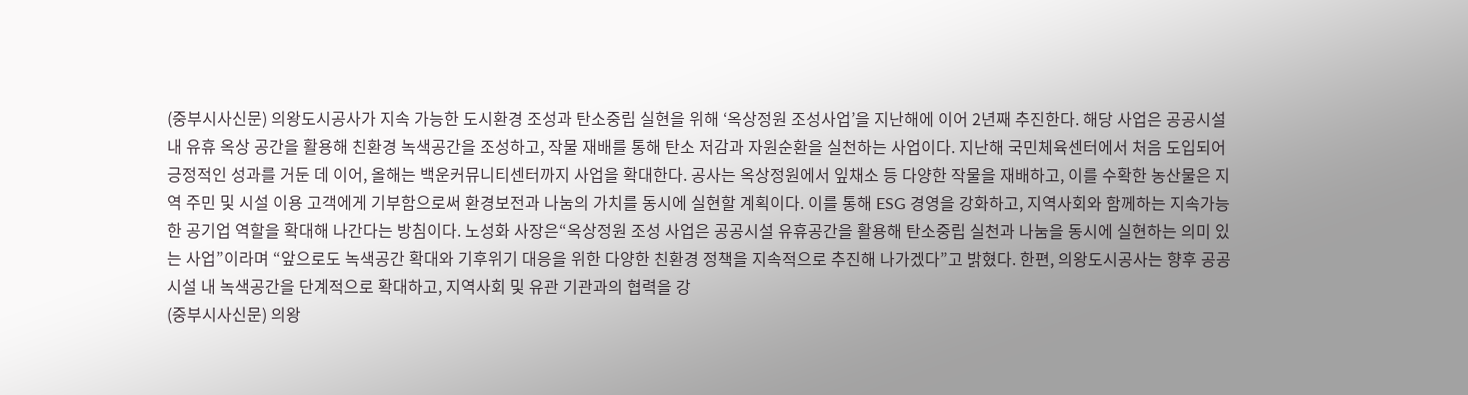(중부시사신문) 의왕도시공사가 지속 가능한 도시환경 조성과 탄소중립 실현을 위해 ‘옥상정원 조성사업’을 지난해에 이어 2년째 추진한다. 해당 사업은 공공시설 내 유휴 옥상 공간을 활용해 친환경 녹색공간을 조성하고, 작물 재배를 통해 탄소 저감과 자원순환을 실천하는 사업이다. 지난해 국민체육센터에서 처음 도입되어 긍정적인 성과를 거둔 데 이어, 올해는 백운커뮤니티센터까지 사업을 확대한다. 공사는 옥상정원에서 잎채소 등 다양한 작물을 재배하고, 이를 수확한 농산물은 지역 주민 및 시설 이용 고객에게 기부함으로써 환경보전과 나눔의 가치를 동시에 실현할 계획이다. 이를 통해 ESG 경영을 강화하고, 지역사회와 함께하는 지속가능한 공기업 역할을 확대해 나간다는 방침이다. 노성화 사장은“옥상정원 조성 사업은 공공시설 유휴공간을 활용해 탄소중립 실천과 나눔을 동시에 실현하는 의미 있는 사업”이라며 “앞으로도 녹색공간 확대와 기후위기 대응을 위한 다양한 친환경 정책을 지속적으로 추진해 나가겠다”고 밝혔다. 한편, 의왕도시공사는 향후 공공시설 내 녹색공간을 단계적으로 확대하고, 지역사회 및 유관 기관과의 협력을 강
(중부시사신문) 의왕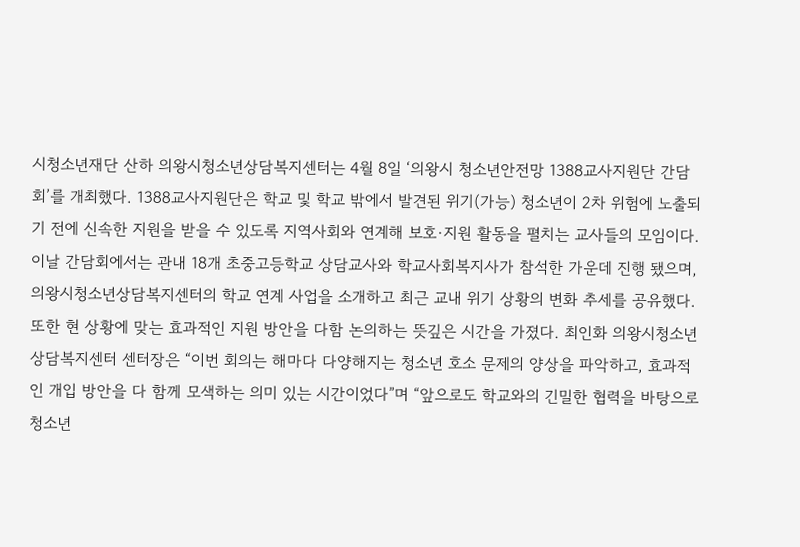시청소년재단 산하 의왕시청소년상담복지센터는 4월 8일 ‘의왕시 청소년안전망 1388교사지원단 간담회’를 개최했다. 1388교사지원단은 학교 및 학교 밖에서 발견된 위기(가능) 청소년이 2차 위험에 노출되기 전에 신속한 지원을 받을 수 있도록 지역사회와 연계해 보호·지원 활동을 펼치는 교사들의 모임이다. 이날 간담회에서는 관내 18개 초중고등학교 상담교사와 학교사회복지사가 참석한 가운데 진행 됐으며, 의왕시청소년상담복지센터의 학교 연계 사업을 소개하고 최근 교내 위기 상황의 변화 추세를 공유했다. 또한 현 상황에 맞는 효과적인 지원 방안을 다함 논의하는 뜻깊은 시간을 가졌다. 최인화 의왕시청소년상담복지센터 센터장은 “이번 회의는 해마다 다양해지는 청소년 호소 문제의 양상을 파악하고, 효과적인 개입 방안을 다 함께 모색하는 의미 있는 시간이었다”며 “앞으로도 학교와의 긴밀한 협력을 바탕으로 청소년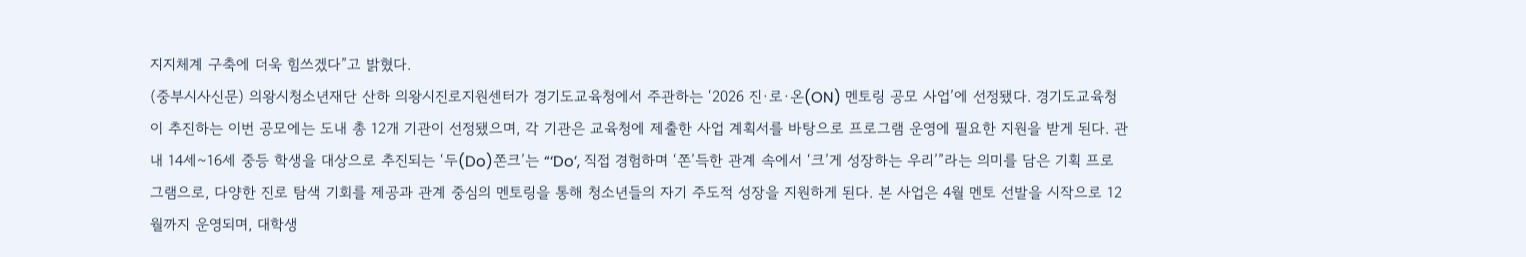지지체계 구축에 더욱 힘쓰겠다”고 밝혔다.
(중부시사신문) 의왕시청소년재단 산하 의왕시진로지원센터가 경기도교육청에서 주관하는 ‘2026 진·로·온(ON) 멘토링 공모 사업’에 선정됐다. 경기도교육청이 추진하는 이번 공모에는 도내 총 12개 기관이 선정됐으며, 각 기관은 교육청에 제출한 사업 계획서를 바탕으로 프로그램 운영에 필요한 지원을 받게 된다. 관내 14세~16세 중등 학생을 대상으로 추진되는 ‘두(Do)쫀크’는 “‘Do’, 직접 경험하며 ‘쫀’득한 관계 속에서 ‘크’게 성장하는 우리’”라는 의미를 담은 기획 프로그램으로, 다양한 진로 탐색 기회를 제공과 관계 중심의 멘토링을 통해 청소년들의 자기 주도적 성장을 지원하게 된다. 본 사업은 4월 멘토 선발을 시작으로 12월까지 운영되며, 대학생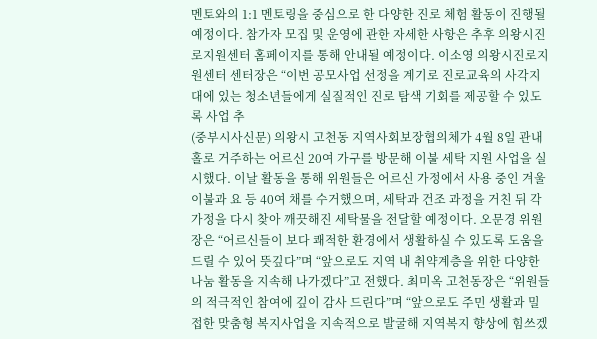멘토와의 1:1 멘토링을 중심으로 한 다양한 진로 체험 활동이 진행될 예정이다. 참가자 모집 및 운영에 관한 자세한 사항은 추후 의왕시진로지원센터 홈페이지를 통해 안내될 예정이다. 이소영 의왕시진로지원센터 센터장은 “이번 공모사업 선정을 계기로 진로교육의 사각지대에 있는 청소년들에게 실질적인 진로 탐색 기회를 제공할 수 있도록 사업 추
(중부시사신문) 의왕시 고천동 지역사회보장협의체가 4월 8일 관내 홀로 거주하는 어르신 20여 가구를 방문해 이불 세탁 지원 사업을 실시했다. 이날 활동을 통해 위원들은 어르신 가정에서 사용 중인 겨울 이불과 요 등 40여 채를 수거했으며, 세탁과 건조 과정을 거친 뒤 각 가정을 다시 찾아 깨끗해진 세탁물을 전달할 예정이다. 오문경 위원장은 “어르신들이 보다 쾌적한 환경에서 생활하실 수 있도록 도움을 드릴 수 있어 뜻깊다”며 “앞으로도 지역 내 취약계층을 위한 다양한 나눔 활동을 지속해 나가겠다”고 전했다. 최미옥 고천동장은 “위원들의 적극적인 참여에 깊이 감사 드린다”며 “앞으로도 주민 생활과 밀접한 맞춤형 복지사업을 지속적으로 발굴해 지역복지 향상에 힘쓰겠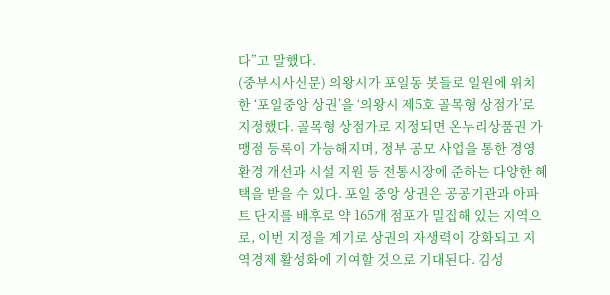다”고 말했다.
(중부시사신문) 의왕시가 포일동 봇들로 일원에 위치한 ‘포일중앙 상권’을 ‘의왕시 제5호 골목형 상점가’로 지정했다. 골목형 상점가로 지정되면 온누리상품권 가맹점 등록이 가능해지며, 정부 공모 사업을 통한 경영환경 개선과 시설 지원 등 전통시장에 준하는 다양한 혜택을 받을 수 있다. 포일 중앙 상권은 공공기관과 아파트 단지를 배후로 약 165개 점포가 밀집해 있는 지역으로, 이번 지정을 계기로 상권의 자생력이 강화되고 지역경제 활성화에 기여할 것으로 기대된다. 김성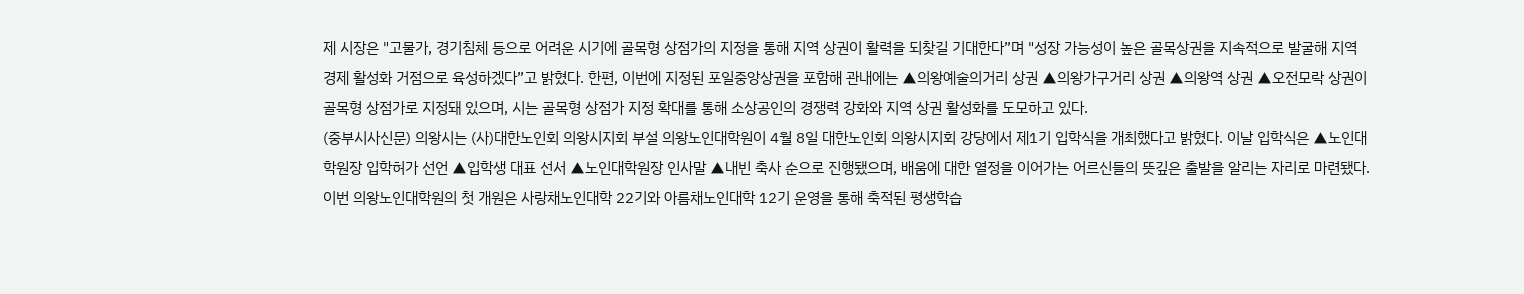제 시장은 "고물가, 경기침체 등으로 어려운 시기에 골목형 상점가의 지정을 통해 지역 상권이 활력을 되찾길 기대한다”며 "성장 가능성이 높은 골목상권을 지속적으로 발굴해 지역 경제 활성화 거점으로 육성하겠다”고 밝혔다. 한편, 이번에 지정된 포일중앙상권을 포함해 관내에는 ▲의왕예술의거리 상권 ▲의왕가구거리 상권 ▲의왕역 상권 ▲오전모락 상권이 골목형 상점가로 지정돼 있으며, 시는 골목형 상점가 지정 확대를 통해 소상공인의 경쟁력 강화와 지역 상권 활성화를 도모하고 있다.
(중부시사신문) 의왕시는 (사)대한노인회 의왕시지회 부설 의왕노인대학원이 4월 8일 대한노인회 의왕시지회 강당에서 제1기 입학식을 개최했다고 밝혔다. 이날 입학식은 ▲노인대학원장 입학허가 선언 ▲입학생 대표 선서 ▲노인대학원장 인사말 ▲내빈 축사 순으로 진행됐으며, 배움에 대한 열정을 이어가는 어르신들의 뜻깊은 출발을 알리는 자리로 마련됐다. 이번 의왕노인대학원의 첫 개원은 사랑채노인대학 22기와 아름채노인대학 12기 운영을 통해 축적된 평생학습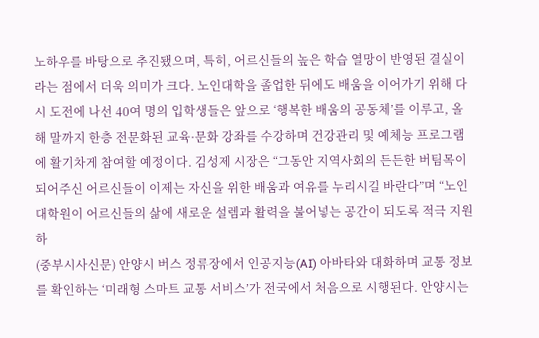노하우를 바탕으로 추진됐으며, 특히, 어르신들의 높은 학습 열망이 반영된 결실이라는 점에서 더욱 의미가 크다. 노인대학을 졸업한 뒤에도 배움을 이어가기 위해 다시 도전에 나선 40여 명의 입학생들은 앞으로 ‘행복한 배움의 공동체’를 이루고, 올해 말까지 한층 전문화된 교육·문화 강좌를 수강하며 건강관리 및 예체능 프로그램에 활기차게 참여할 예정이다. 김성제 시장은 “그동안 지역사회의 든든한 버팀목이 되어주신 어르신들이 이제는 자신을 위한 배움과 여유를 누리시길 바란다”며 “노인대학원이 어르신들의 삶에 새로운 설렘과 활력을 불어넣는 공간이 되도록 적극 지원하
(중부시사신문) 안양시 버스 정류장에서 인공지능(AI) 아바타와 대화하며 교통 정보를 확인하는 ‘미래형 스마트 교통 서비스’가 전국에서 처음으로 시행된다. 안양시는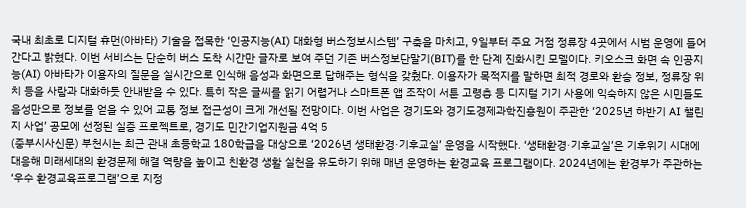국내 최초로 디지털 휴먼(아바타) 기술을 접목한 ‘인공지능(AI) 대화형 버스정보시스템’ 구축을 마치고, 9일부터 주요 거점 정류장 4곳에서 시범 운영에 들어간다고 밝혔다. 이번 서비스는 단순히 버스 도착 시간만 글자로 보여 주던 기존 버스정보단말기(BIT)를 한 단계 진화시킨 모델이다. 키오스크 화면 속 인공지능(AI) 아바타가 이용자의 질문을 실시간으로 인식해 음성과 화면으로 답해주는 형식을 갖췄다. 이용자가 목적지를 말하면 최적 경로와 환승 정보, 정류장 위치 등을 사람과 대화하듯 안내받을 수 있다. 특히 작은 글씨를 읽기 어렵거나 스마트폰 앱 조작이 서툰 고령층 등 디지털 기기 사용에 익숙하지 않은 시민들도 음성만으로 정보를 얻을 수 있어 교통 정보 접근성이 크게 개선될 전망이다. 이번 사업은 경기도와 경기도경제과학진흥원이 주관한 ‘2025년 하반기 AI 챌린지 사업’ 공모에 선정된 실증 프로젝트로, 경기도 민간기업지원금 4억 5
(중부시사신문) 부천시는 최근 관내 초등학교 180학급을 대상으로 ‘2026년 생태환경·기후교실’ 운영을 시작했다. ‘생태환경·기후교실’은 기후위기 시대에 대응해 미래세대의 환경문제 해결 역량을 높이고 친환경 생활 실천을 유도하기 위해 매년 운영하는 환경교육 프로그램이다. 2024년에는 환경부가 주관하는 ‘우수 환경교육프로그램’으로 지정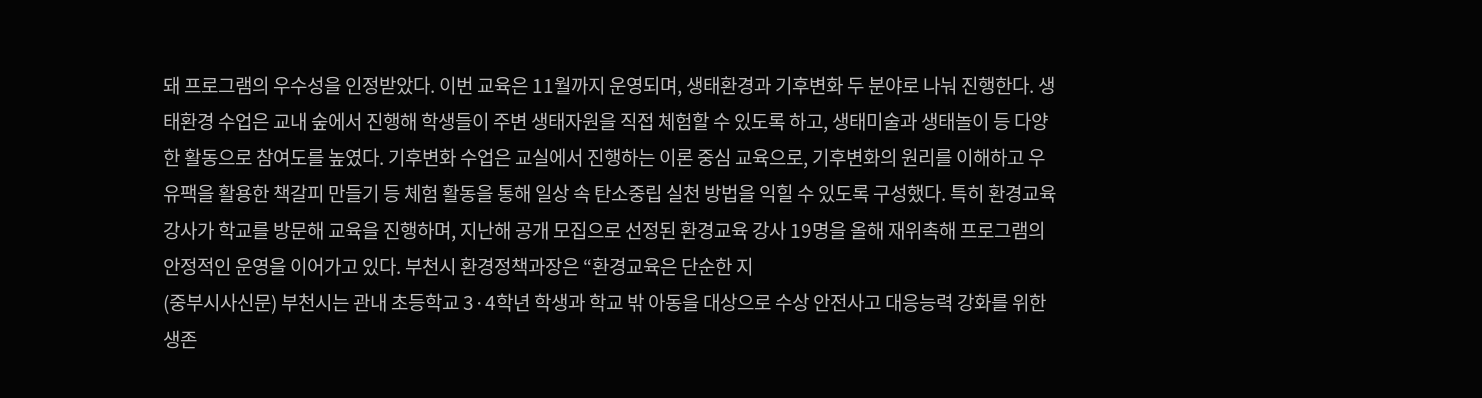돼 프로그램의 우수성을 인정받았다. 이번 교육은 11월까지 운영되며, 생태환경과 기후변화 두 분야로 나눠 진행한다. 생태환경 수업은 교내 숲에서 진행해 학생들이 주변 생태자원을 직접 체험할 수 있도록 하고, 생태미술과 생태놀이 등 다양한 활동으로 참여도를 높였다. 기후변화 수업은 교실에서 진행하는 이론 중심 교육으로, 기후변화의 원리를 이해하고 우유팩을 활용한 책갈피 만들기 등 체험 활동을 통해 일상 속 탄소중립 실천 방법을 익힐 수 있도록 구성했다. 특히 환경교육 강사가 학교를 방문해 교육을 진행하며, 지난해 공개 모집으로 선정된 환경교육 강사 19명을 올해 재위촉해 프로그램의 안정적인 운영을 이어가고 있다. 부천시 환경정책과장은 “환경교육은 단순한 지
(중부시사신문) 부천시는 관내 초등학교 3·4학년 학생과 학교 밖 아동을 대상으로 수상 안전사고 대응능력 강화를 위한 생존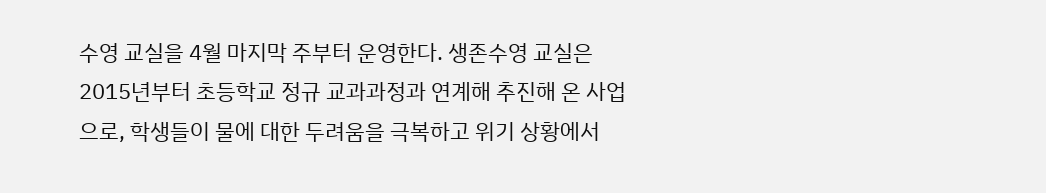수영 교실을 4월 마지막 주부터 운영한다. 생존수영 교실은 2015년부터 초등학교 정규 교과과정과 연계해 추진해 온 사업으로, 학생들이 물에 대한 두려움을 극복하고 위기 상황에서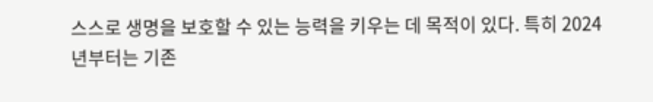스스로 생명을 보호할 수 있는 능력을 키우는 데 목적이 있다. 특히 2024년부터는 기존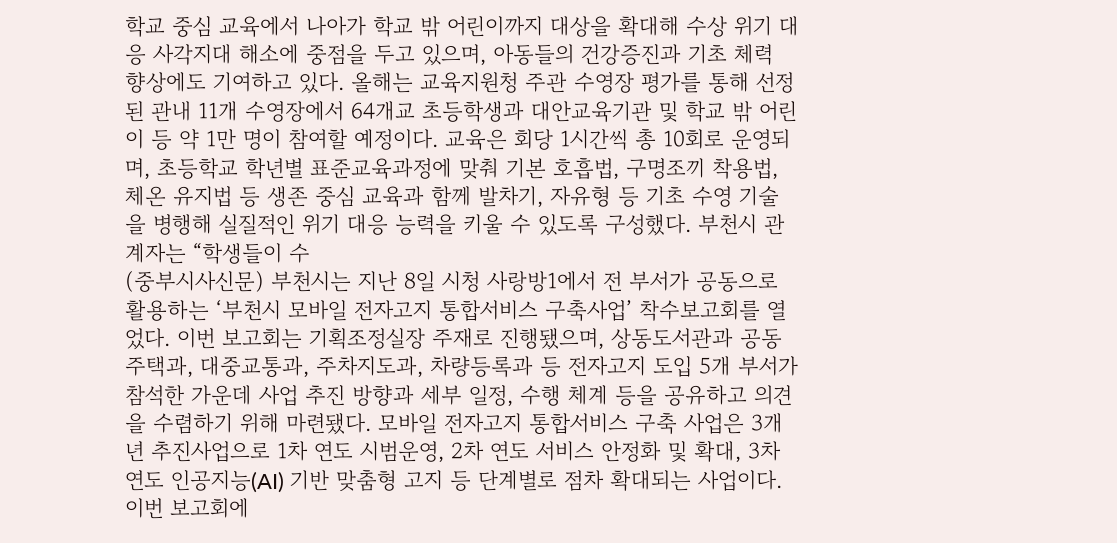학교 중심 교육에서 나아가 학교 밖 어린이까지 대상을 확대해 수상 위기 대응 사각지대 해소에 중점을 두고 있으며, 아동들의 건강증진과 기초 체력 향상에도 기여하고 있다. 올해는 교육지원청 주관 수영장 평가를 통해 선정된 관내 11개 수영장에서 64개교 초등학생과 대안교육기관 및 학교 밖 어린이 등 약 1만 명이 참여할 예정이다. 교육은 회당 1시간씩 총 10회로 운영되며, 초등학교 학년별 표준교육과정에 맞춰 기본 호흡법, 구명조끼 착용법, 체온 유지법 등 생존 중심 교육과 함께 발차기, 자유형 등 기초 수영 기술을 병행해 실질적인 위기 대응 능력을 키울 수 있도록 구성했다. 부천시 관계자는 “학생들이 수
(중부시사신문) 부천시는 지난 8일 시청 사랑방1에서 전 부서가 공동으로 활용하는 ‘부천시 모바일 전자고지 통합서비스 구축사업’ 착수보고회를 열었다. 이번 보고회는 기획조정실장 주재로 진행됐으며, 상동도서관과 공동주택과, 대중교통과, 주차지도과, 차량등록과 등 전자고지 도입 5개 부서가 참석한 가운데 사업 추진 방향과 세부 일정, 수행 체계 등을 공유하고 의견을 수렴하기 위해 마련됐다. 모바일 전자고지 통합서비스 구축 사업은 3개년 추진사업으로 1차 연도 시범운영, 2차 연도 서비스 안정화 및 확대, 3차 연도 인공지능(AI) 기반 맞춤형 고지 등 단계별로 점차 확대되는 사업이다. 이번 보고회에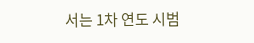서는 1차 연도 시범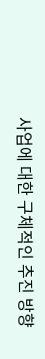사업에 대한 구체적인 추진 방향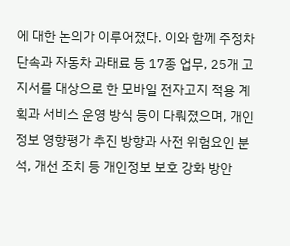에 대한 논의가 이루어졌다. 이와 함께 주정차 단속과 자동차 과태료 등 17종 업무, 25개 고지서를 대상으로 한 모바일 전자고지 적용 계획과 서비스 운영 방식 등이 다뤄졌으며, 개인정보 영향평가 추진 방향과 사전 위험요인 분석, 개선 조치 등 개인정보 보호 강화 방안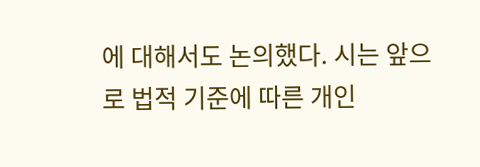에 대해서도 논의했다. 시는 앞으로 법적 기준에 따른 개인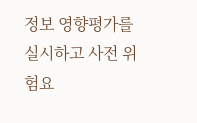정보 영향평가를 실시하고 사전 위험요